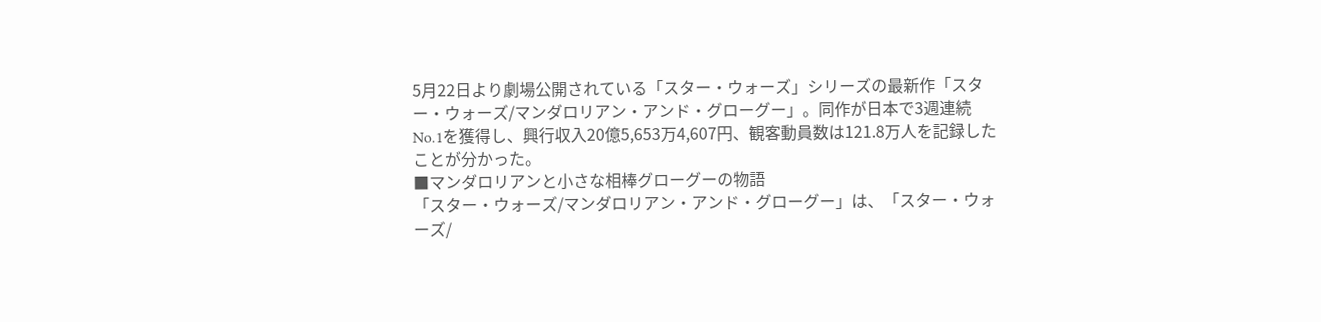5月22日より劇場公開されている「スター・ウォーズ」シリーズの最新作「スター・ウォーズ/マンダロリアン・アンド・グローグー」。同作が日本で3週連続No.1を獲得し、興行収入20億5,653万4,607円、観客動員数は121.8万人を記録したことが分かった。
■マンダロリアンと小さな相棒グローグーの物語
「スター・ウォーズ/マンダロリアン・アンド・グローグー」は、「スター・ウォーズ/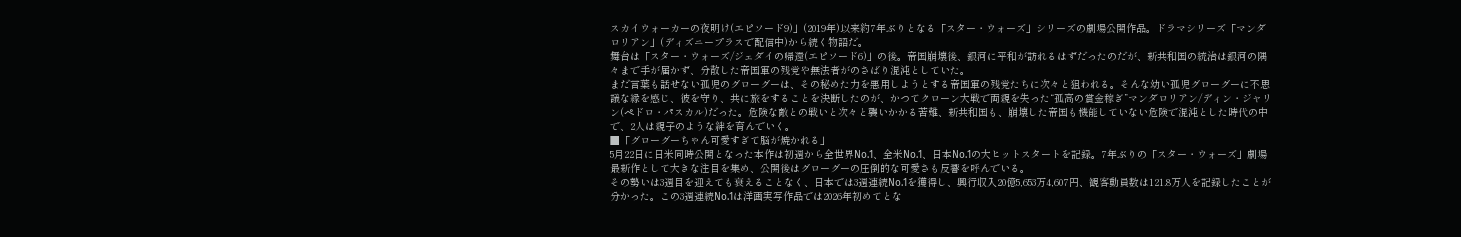スカイウォーカーの夜明け(エピソード9)」(2019年)以来約7年ぶりとなる「スター・ウォーズ」シリーズの劇場公開作品。ドラマシリーズ「マンダロリアン」(ディズニープラスで配信中)から続く物語だ。
舞台は「スター・ウォーズ/ジェダイの帰還(エピソード6)」の後。帝国崩壊後、銀河に平和が訪れるはずだったのだが、新共和国の統治は銀河の隅々まで手が届かず、分散した帝国軍の残党や無法者がのさばり混沌としていた。
まだ言葉も話せない孤児のグローグーは、その秘めた力を悪用しようとする帝国軍の残党たちに次々と狙われる。そんな幼い孤児グローグーに不思議な縁を感じ、彼を守り、共に旅をすることを決断したのが、かつてクローン大戦で両親を失った“孤高の賞金稼ぎ”マンダロリアン/ディン・ジャリン(ペドロ・パスカル)だった。危険な敵との戦いと次々と襲いかかる苦難、新共和国も、崩壊した帝国も機能していない危険で混沌とした時代の中で、2人は親子のような絆を育んでいく。
■「グローグーちゃん可愛すぎて脳が焼かれる」
5月22日に日米同時公開となった本作は初週から全世界No.1、全米No.1、日本No.1の大ヒットスタートを記録。7年ぶりの「スター・ウォーズ」劇場最新作として大きな注目を集め、公開後はグローグーの圧倒的な可愛さも反響を呼んでいる。
その勢いは3週目を迎えても衰えることなく、日本では3週連続No.1を獲得し、興行収入20億5,653万4,607円、観客動員数は121.8万人を記録したことが分かった。この3週連続No.1は洋画実写作品では2026年初めてとな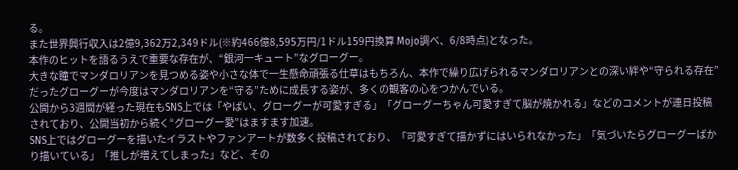る。
また世界興行収入は2億9,362万2,349ドル(※約466億8,595万円/1ドル159円換算 Mojo調べ、6/8時点)となった。
本作のヒットを語るうえで重要な存在が、“銀河一キュート”なグローグー。
大きな瞳でマンダロリアンを見つめる姿や小さな体で一生懸命頑張る仕草はもちろん、本作で繰り広げられるマンダロリアンとの深い絆や“守られる存在”だったグローグーが今度はマンダロリアンを“守る”ために成長する姿が、多くの観客の心をつかんでいる。
公開から3週間が経った現在もSNS上では「やばい、グローグーが可愛すぎる」「グローグーちゃん可愛すぎて脳が焼かれる」などのコメントが連日投稿されており、公開当初から続く“グローグー愛”はますます加速。
SNS上ではグローグーを描いたイラストやファンアートが数多く投稿されており、「可愛すぎて描かずにはいられなかった」「気づいたらグローグーばかり描いている」「推しが増えてしまった」など、その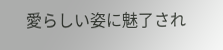愛らしい姿に魅了され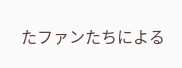たファンたちによる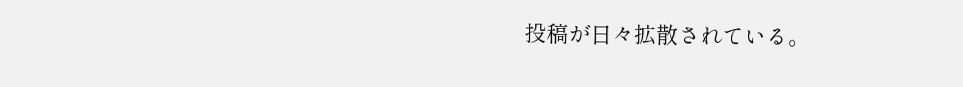投稿が日々拡散されている。